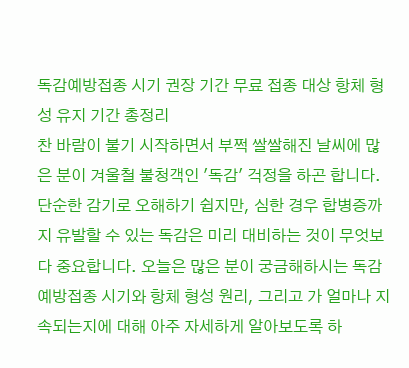독감예방접종 시기 권장 기간 무료 접종 대상 항체 형성 유지 기간 총정리
찬 바람이 불기 시작하면서 부쩍 쌀쌀해진 날씨에 많은 분이 겨울철 불청객인 '독감' 걱정을 하곤 합니다. 단순한 감기로 오해하기 쉽지만, 심한 경우 합병증까지 유발할 수 있는 독감은 미리 대비하는 것이 무엇보다 중요합니다. 오늘은 많은 분이 궁금해하시는 독감 예방접종 시기와 항체 형성 원리, 그리고 가 얼마나 지속되는지에 대해 아주 자세하게 알아보도록 하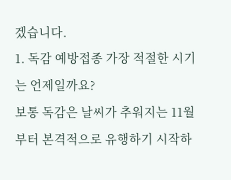겠습니다.
1. 독감 예방접종 가장 적절한 시기는 언제일까요?
보통 독감은 날씨가 추워지는 11월부터 본격적으로 유행하기 시작하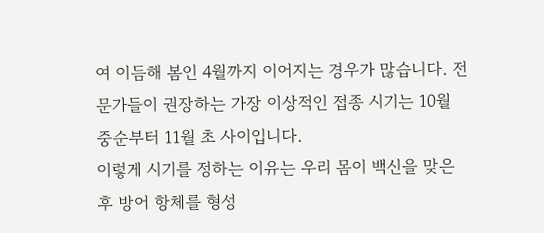여 이듬해 봄인 4월까지 이어지는 경우가 많습니다. 전문가들이 권장하는 가장 이상적인 접종 시기는 10월 중순부터 11월 초 사이입니다.
이렇게 시기를 정하는 이유는 우리 몸이 백신을 맞은 후 방어 항체를 형성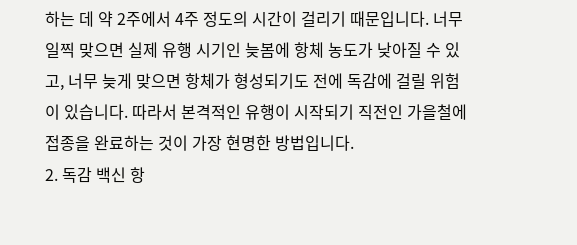하는 데 약 2주에서 4주 정도의 시간이 걸리기 때문입니다. 너무 일찍 맞으면 실제 유행 시기인 늦봄에 항체 농도가 낮아질 수 있고, 너무 늦게 맞으면 항체가 형성되기도 전에 독감에 걸릴 위험이 있습니다. 따라서 본격적인 유행이 시작되기 직전인 가을철에 접종을 완료하는 것이 가장 현명한 방법입니다.
2. 독감 백신 항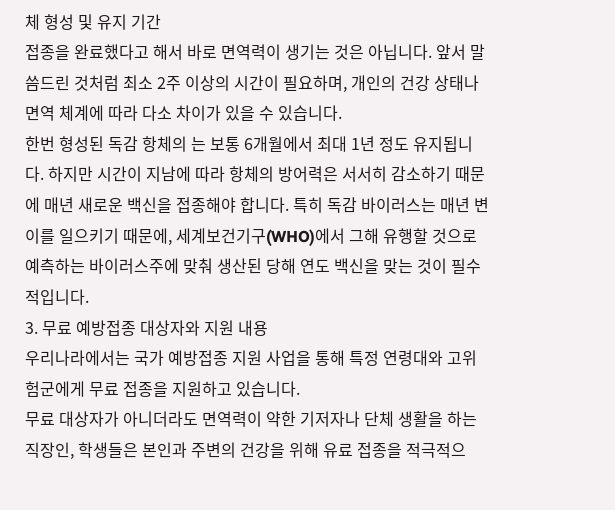체 형성 및 유지 기간
접종을 완료했다고 해서 바로 면역력이 생기는 것은 아닙니다. 앞서 말씀드린 것처럼 최소 2주 이상의 시간이 필요하며, 개인의 건강 상태나 면역 체계에 따라 다소 차이가 있을 수 있습니다.
한번 형성된 독감 항체의 는 보통 6개월에서 최대 1년 정도 유지됩니다. 하지만 시간이 지남에 따라 항체의 방어력은 서서히 감소하기 때문에 매년 새로운 백신을 접종해야 합니다. 특히 독감 바이러스는 매년 변이를 일으키기 때문에, 세계보건기구(WHO)에서 그해 유행할 것으로 예측하는 바이러스주에 맞춰 생산된 당해 연도 백신을 맞는 것이 필수적입니다.
3. 무료 예방접종 대상자와 지원 내용
우리나라에서는 국가 예방접종 지원 사업을 통해 특정 연령대와 고위험군에게 무료 접종을 지원하고 있습니다.
무료 대상자가 아니더라도 면역력이 약한 기저자나 단체 생활을 하는 직장인, 학생들은 본인과 주변의 건강을 위해 유료 접종을 적극적으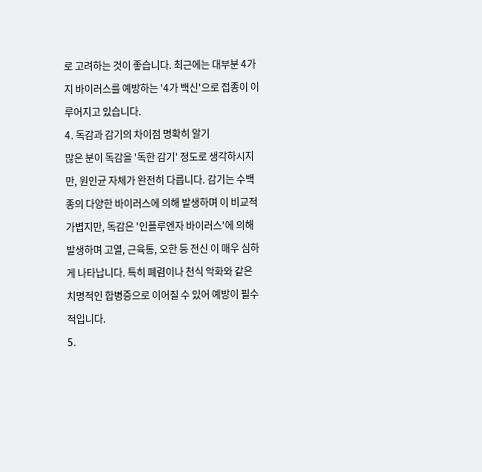로 고려하는 것이 좋습니다. 최근에는 대부분 4가지 바이러스를 예방하는 '4가 백신'으로 접종이 이루어지고 있습니다.
4. 독감과 감기의 차이점 명확히 알기
많은 분이 독감을 '독한 감기' 정도로 생각하시지만, 원인균 자체가 완전히 다릅니다. 감기는 수백 종의 다양한 바이러스에 의해 발생하며 이 비교적 가볍지만, 독감은 '인플루엔자 바이러스'에 의해 발생하며 고열, 근육통, 오한 등 전신 이 매우 심하게 나타납니다. 특히 폐렴이나 천식 악화와 같은 치명적인 합병증으로 이어질 수 있어 예방이 필수적입니다.
5.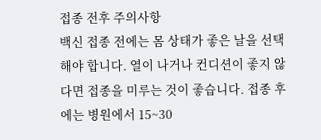접종 전후 주의사항
백신 접종 전에는 몸 상태가 좋은 날을 선택해야 합니다. 열이 나거나 컨디션이 좋지 않다면 접종을 미루는 것이 좋습니다. 접종 후에는 병원에서 15~30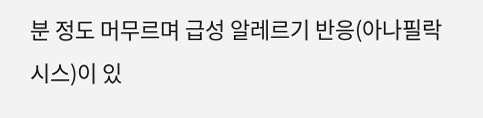분 정도 머무르며 급성 알레르기 반응(아나필락시스)이 있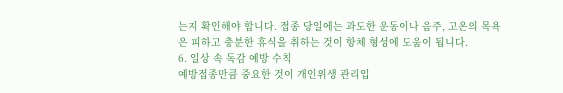는지 확인해야 합니다. 접종 당일에는 과도한 운동이나 음주, 고온의 목욕은 피하고 충분한 휴식을 취하는 것이 항체 형성에 도움이 됩니다.
6. 일상 속 독감 예방 수칙
예방접종만큼 중요한 것이 개인위생 관리입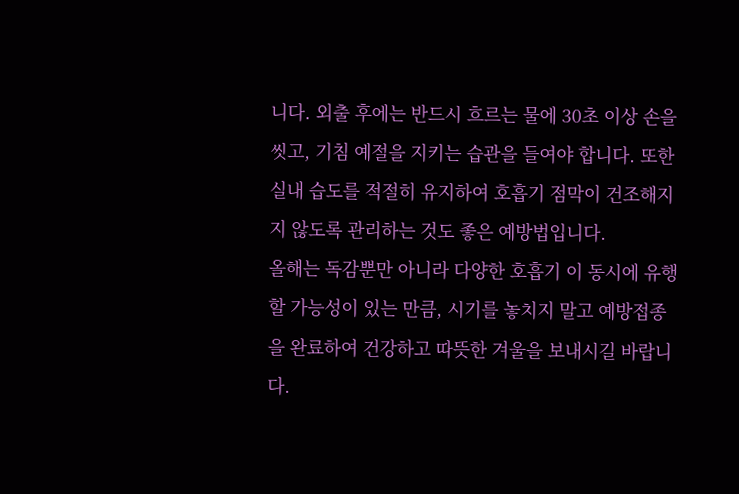니다. 외출 후에는 반드시 흐르는 물에 30초 이상 손을 씻고, 기침 예절을 지키는 습관을 들여야 합니다. 또한 실내 습도를 적절히 유지하여 호흡기 점막이 건조해지지 않도록 관리하는 것도 좋은 예방법입니다.
올해는 독감뿐만 아니라 다양한 호흡기 이 동시에 유행할 가능성이 있는 만큼, 시기를 놓치지 말고 예방접종을 완료하여 건강하고 따뜻한 겨울을 보내시길 바랍니다.